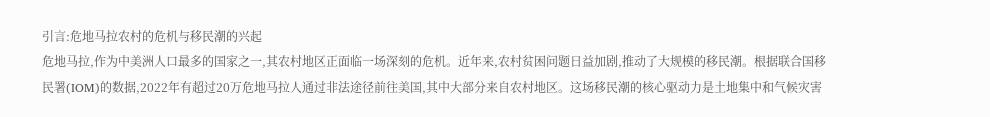引言:危地马拉农村的危机与移民潮的兴起
危地马拉,作为中美洲人口最多的国家之一,其农村地区正面临一场深刻的危机。近年来,农村贫困问题日益加剧,推动了大规模的移民潮。根据联合国移民署(IOM)的数据,2022年有超过20万危地马拉人通过非法途径前往美国,其中大部分来自农村地区。这场移民潮的核心驱动力是土地集中和气候灾害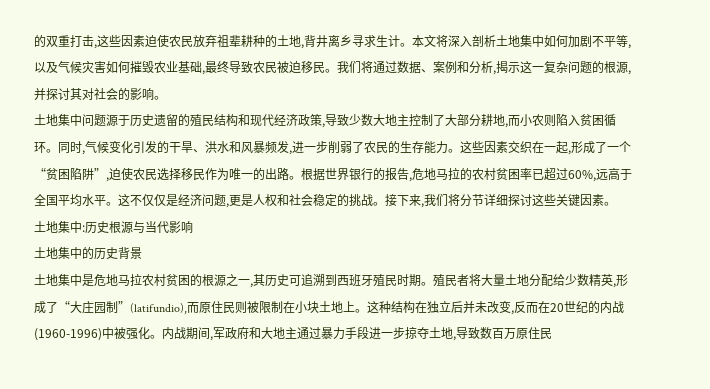的双重打击,这些因素迫使农民放弃祖辈耕种的土地,背井离乡寻求生计。本文将深入剖析土地集中如何加剧不平等,以及气候灾害如何摧毁农业基础,最终导致农民被迫移民。我们将通过数据、案例和分析,揭示这一复杂问题的根源,并探讨其对社会的影响。
土地集中问题源于历史遗留的殖民结构和现代经济政策,导致少数大地主控制了大部分耕地,而小农则陷入贫困循环。同时,气候变化引发的干旱、洪水和风暴频发,进一步削弱了农民的生存能力。这些因素交织在一起,形成了一个“贫困陷阱”,迫使农民选择移民作为唯一的出路。根据世界银行的报告,危地马拉的农村贫困率已超过60%,远高于全国平均水平。这不仅仅是经济问题,更是人权和社会稳定的挑战。接下来,我们将分节详细探讨这些关键因素。
土地集中:历史根源与当代影响
土地集中的历史背景
土地集中是危地马拉农村贫困的根源之一,其历史可追溯到西班牙殖民时期。殖民者将大量土地分配给少数精英,形成了“大庄园制”(latifundio),而原住民则被限制在小块土地上。这种结构在独立后并未改变,反而在20世纪的内战(1960-1996)中被强化。内战期间,军政府和大地主通过暴力手段进一步掠夺土地,导致数百万原住民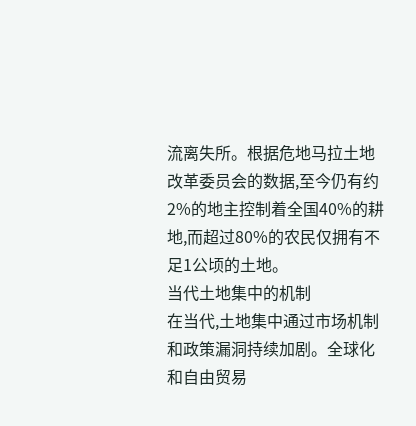流离失所。根据危地马拉土地改革委员会的数据,至今仍有约2%的地主控制着全国40%的耕地,而超过80%的农民仅拥有不足1公顷的土地。
当代土地集中的机制
在当代,土地集中通过市场机制和政策漏洞持续加剧。全球化和自由贸易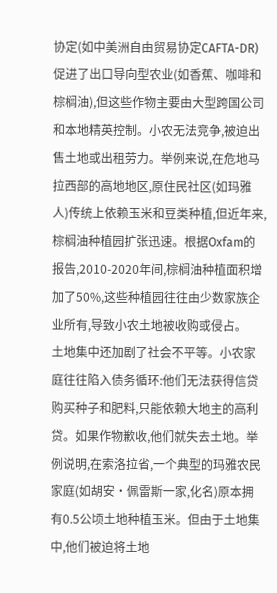协定(如中美洲自由贸易协定CAFTA-DR)促进了出口导向型农业(如香蕉、咖啡和棕榈油),但这些作物主要由大型跨国公司和本地精英控制。小农无法竞争,被迫出售土地或出租劳力。举例来说,在危地马拉西部的高地地区,原住民社区(如玛雅人)传统上依赖玉米和豆类种植,但近年来,棕榈油种植园扩张迅速。根据Oxfam的报告,2010-2020年间,棕榈油种植面积增加了50%,这些种植园往往由少数家族企业所有,导致小农土地被收购或侵占。
土地集中还加剧了社会不平等。小农家庭往往陷入债务循环:他们无法获得信贷购买种子和肥料,只能依赖大地主的高利贷。如果作物歉收,他们就失去土地。举例说明,在索洛拉省,一个典型的玛雅农民家庭(如胡安·佩雷斯一家,化名)原本拥有0.5公顷土地种植玉米。但由于土地集中,他们被迫将土地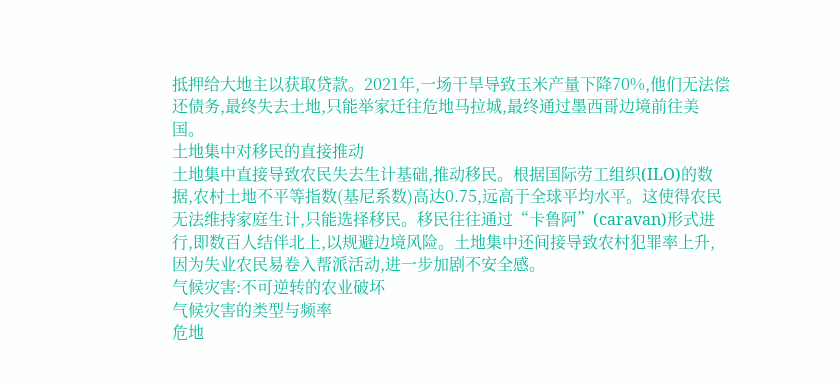抵押给大地主以获取贷款。2021年,一场干旱导致玉米产量下降70%,他们无法偿还债务,最终失去土地,只能举家迁往危地马拉城,最终通过墨西哥边境前往美国。
土地集中对移民的直接推动
土地集中直接导致农民失去生计基础,推动移民。根据国际劳工组织(ILO)的数据,农村土地不平等指数(基尼系数)高达0.75,远高于全球平均水平。这使得农民无法维持家庭生计,只能选择移民。移民往往通过“卡鲁阿”(caravan)形式进行,即数百人结伴北上,以规避边境风险。土地集中还间接导致农村犯罪率上升,因为失业农民易卷入帮派活动,进一步加剧不安全感。
气候灾害:不可逆转的农业破坏
气候灾害的类型与频率
危地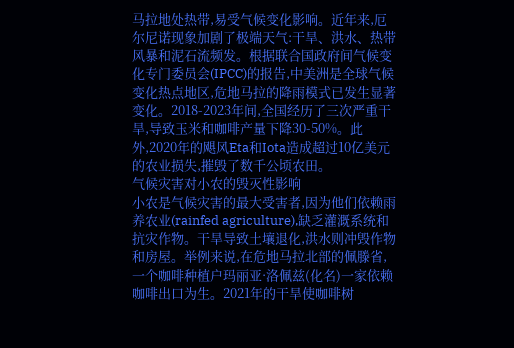马拉地处热带,易受气候变化影响。近年来,厄尔尼诺现象加剧了极端天气:干旱、洪水、热带风暴和泥石流频发。根据联合国政府间气候变化专门委员会(IPCC)的报告,中美洲是全球气候变化热点地区,危地马拉的降雨模式已发生显著变化。2018-2023年间,全国经历了三次严重干旱,导致玉米和咖啡产量下降30-50%。此外,2020年的飓风Eta和Iota造成超过10亿美元的农业损失,摧毁了数千公顷农田。
气候灾害对小农的毁灭性影响
小农是气候灾害的最大受害者,因为他们依赖雨养农业(rainfed agriculture),缺乏灌溉系统和抗灾作物。干旱导致土壤退化,洪水则冲毁作物和房屋。举例来说,在危地马拉北部的佩滕省,一个咖啡种植户玛丽亚·洛佩兹(化名)一家依赖咖啡出口为生。2021年的干旱使咖啡树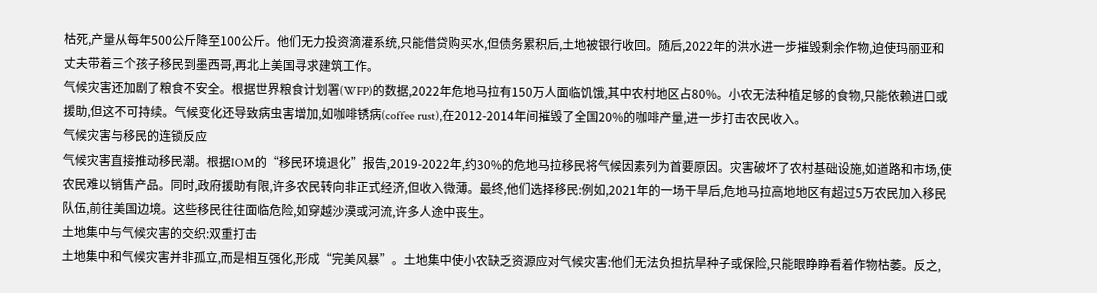枯死,产量从每年500公斤降至100公斤。他们无力投资滴灌系统,只能借贷购买水,但债务累积后,土地被银行收回。随后,2022年的洪水进一步摧毁剩余作物,迫使玛丽亚和丈夫带着三个孩子移民到墨西哥,再北上美国寻求建筑工作。
气候灾害还加剧了粮食不安全。根据世界粮食计划署(WFP)的数据,2022年危地马拉有150万人面临饥饿,其中农村地区占80%。小农无法种植足够的食物,只能依赖进口或援助,但这不可持续。气候变化还导致病虫害增加,如咖啡锈病(coffee rust),在2012-2014年间摧毁了全国20%的咖啡产量,进一步打击农民收入。
气候灾害与移民的连锁反应
气候灾害直接推动移民潮。根据IOM的“移民环境退化”报告,2019-2022年,约30%的危地马拉移民将气候因素列为首要原因。灾害破坏了农村基础设施,如道路和市场,使农民难以销售产品。同时,政府援助有限,许多农民转向非正式经济,但收入微薄。最终,他们选择移民:例如,2021年的一场干旱后,危地马拉高地地区有超过5万农民加入移民队伍,前往美国边境。这些移民往往面临危险,如穿越沙漠或河流,许多人途中丧生。
土地集中与气候灾害的交织:双重打击
土地集中和气候灾害并非孤立,而是相互强化,形成“完美风暴”。土地集中使小农缺乏资源应对气候灾害:他们无法负担抗旱种子或保险,只能眼睁睁看着作物枯萎。反之,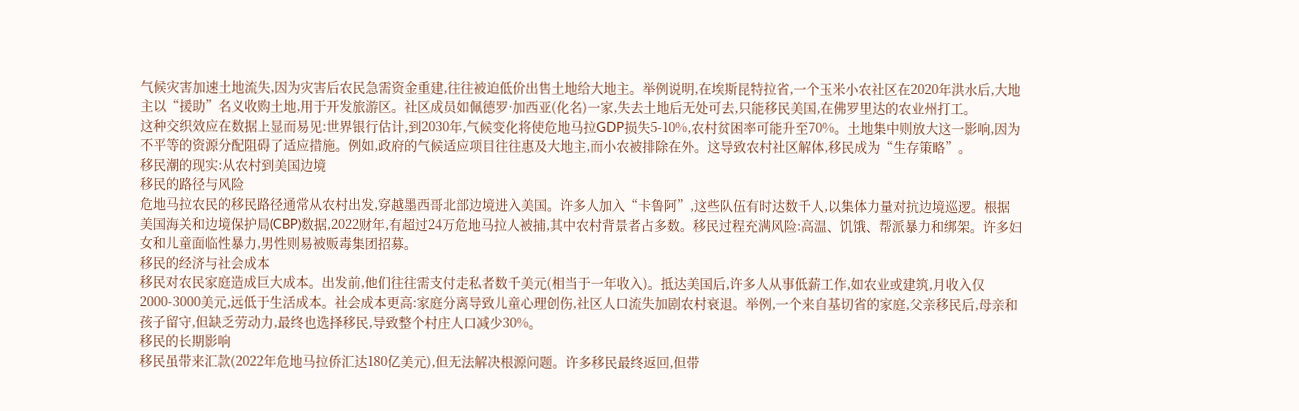气候灾害加速土地流失,因为灾害后农民急需资金重建,往往被迫低价出售土地给大地主。举例说明,在埃斯昆特拉省,一个玉米小农社区在2020年洪水后,大地主以“援助”名义收购土地,用于开发旅游区。社区成员如佩德罗·加西亚(化名)一家,失去土地后无处可去,只能移民美国,在佛罗里达的农业州打工。
这种交织效应在数据上显而易见:世界银行估计,到2030年,气候变化将使危地马拉GDP损失5-10%,农村贫困率可能升至70%。土地集中则放大这一影响,因为不平等的资源分配阻碍了适应措施。例如,政府的气候适应项目往往惠及大地主,而小农被排除在外。这导致农村社区解体,移民成为“生存策略”。
移民潮的现实:从农村到美国边境
移民的路径与风险
危地马拉农民的移民路径通常从农村出发,穿越墨西哥北部边境进入美国。许多人加入“卡鲁阿”,这些队伍有时达数千人,以集体力量对抗边境巡逻。根据美国海关和边境保护局(CBP)数据,2022财年,有超过24万危地马拉人被捕,其中农村背景者占多数。移民过程充满风险:高温、饥饿、帮派暴力和绑架。许多妇女和儿童面临性暴力,男性则易被贩毒集团招募。
移民的经济与社会成本
移民对农民家庭造成巨大成本。出发前,他们往往需支付走私者数千美元(相当于一年收入)。抵达美国后,许多人从事低薪工作,如农业或建筑,月收入仅2000-3000美元,远低于生活成本。社会成本更高:家庭分离导致儿童心理创伤,社区人口流失加剧农村衰退。举例,一个来自基切省的家庭,父亲移民后,母亲和孩子留守,但缺乏劳动力,最终也选择移民,导致整个村庄人口减少30%。
移民的长期影响
移民虽带来汇款(2022年危地马拉侨汇达180亿美元),但无法解决根源问题。许多移民最终返回,但带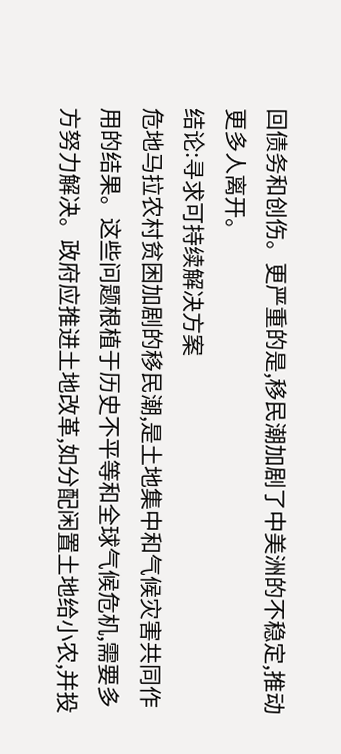回债务和创伤。更严重的是,移民潮加剧了中美洲的不稳定,推动更多人离开。
结论:寻求可持续解决方案
危地马拉农村贫困加剧的移民潮,是土地集中和气候灾害共同作用的结果。这些问题根植于历史不平等和全球气候危机,需要多方努力解决。政府应推进土地改革,如分配闲置土地给小农,并投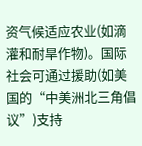资气候适应农业(如滴灌和耐旱作物)。国际社会可通过援助(如美国的“中美洲北三角倡议”)支持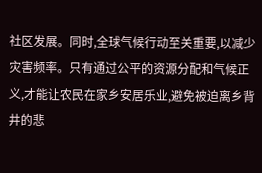社区发展。同时,全球气候行动至关重要,以减少灾害频率。只有通过公平的资源分配和气候正义,才能让农民在家乡安居乐业,避免被迫离乡背井的悲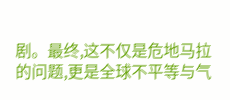剧。最终,这不仅是危地马拉的问题,更是全球不平等与气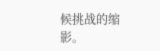候挑战的缩影。